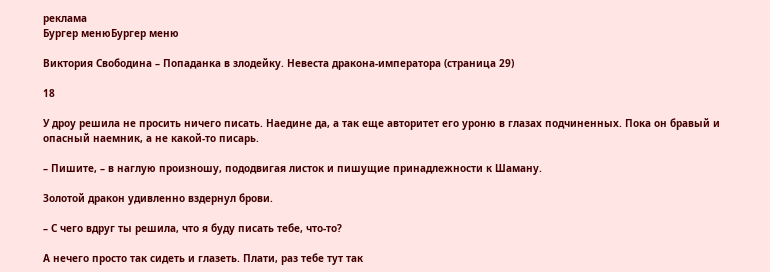реклама
Бургер менюБургер меню

Виктория Свободина – Попаданка в злодейку. Невеста дракона-императора (страница 29)

18

У дроу решила не просить ничего писать. Наедине да, а так еще авторитет его уроню в глазах подчиненных. Пока он бравый и опасный наемник, а не какой-то писарь.

– Пишите, – в наглую произношу, пододвигая листок и пишущие принадлежности к Шаману.

Золотой дракон удивленно вздернул брови.

– С чего вдруг ты решила, что я буду писать тебе, что-то?

А нечего просто так сидеть и глазеть. Плати, раз тебе тут так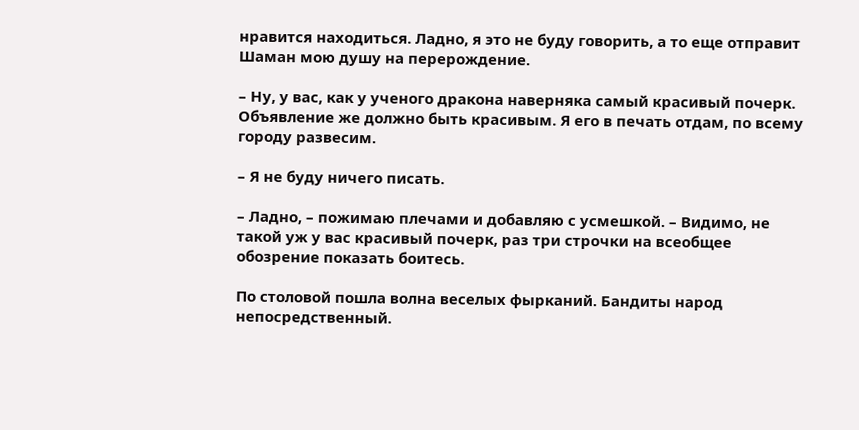нравится находиться. Ладно, я это не буду говорить, а то еще отправит Шаман мою душу на перерождение.

– Ну, у вас, как у ученого дракона наверняка самый красивый почерк. Объявление же должно быть красивым. Я его в печать отдам, по всему городу развесим.

– Я не буду ничего писать.

– Ладно, – пожимаю плечами и добавляю с усмешкой. – Видимо, не такой уж у вас красивый почерк, раз три строчки на всеобщее обозрение показать боитесь.

По столовой пошла волна веселых фырканий. Бандиты народ непосредственный.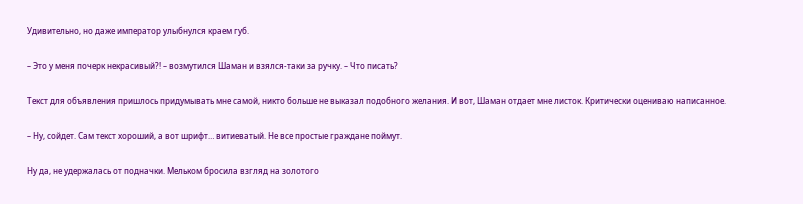Удивительно, но даже император улыбнулся краем губ.

– Это у меня почерк некрасивый?! – возмутился Шаман и взялся-таки за ручку. – Что писать?

Текст для объявления пришлось придумывать мне самой, никто больше не выказал подобного желания. И вот, Шаман отдает мне листок. Критически оцениваю написанное.

– Ну, сойдет. Сам текст хороший, а вот шрифт… витиеватый. Не все простые граждане поймут.

Ну да, не удержалась от подначки. Мельком бросила взгляд на золотого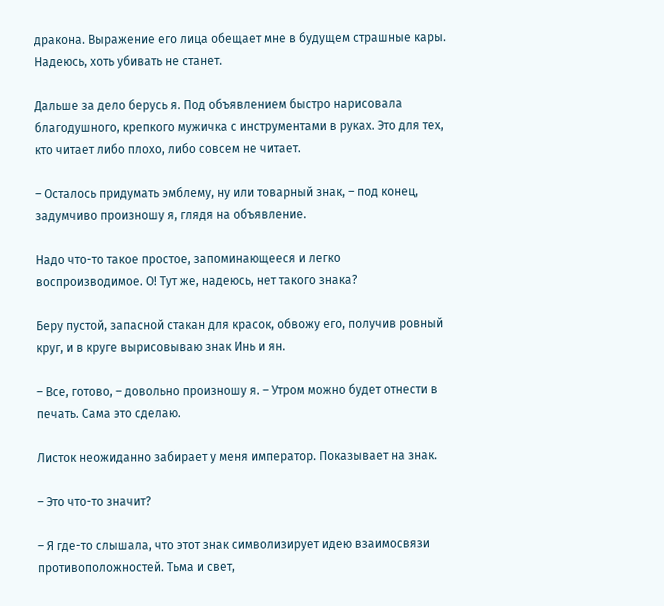дракона. Выражение его лица обещает мне в будущем страшные кары. Надеюсь, хоть убивать не станет.

Дальше за дело берусь я. Под объявлением быстро нарисовала благодушного, крепкого мужичка с инструментами в руках. Это для тех, кто читает либо плохо, либо совсем не читает.

– Осталось придумать эмблему, ну или товарный знак, – под конец, задумчиво произношу я, глядя на объявление.

Надо что-то такое простое, запоминающееся и легко воспроизводимое. О! Тут же, надеюсь, нет такого знака?

Беру пустой, запасной стакан для красок, обвожу его, получив ровный круг, и в круге вырисовываю знак Инь и ян.

– Все, готово, – довольно произношу я. – Утром можно будет отнести в печать. Сама это сделаю.

Листок неожиданно забирает у меня император. Показывает на знак.

– Это что-то значит?

– Я где-то слышала, что этот знак символизирует идею взаимосвязи противоположностей. Тьма и свет,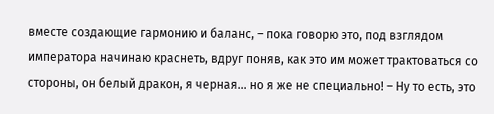вместе создающие гармонию и баланс, – пока говорю это, под взглядом императора начинаю краснеть, вдруг поняв, как это им может трактоваться со стороны, он белый дракон, я черная… но я же не специально! – Ну то есть, это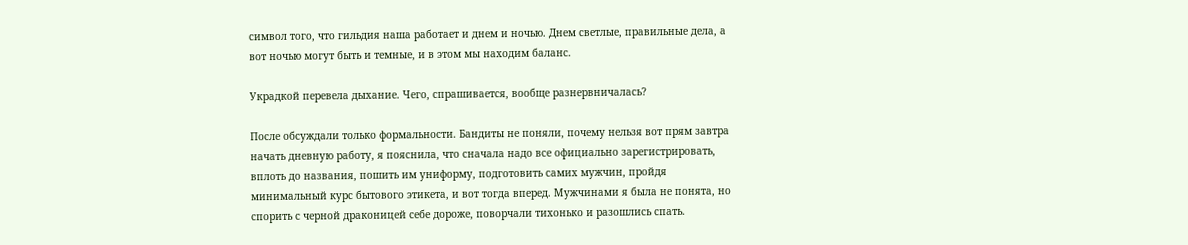символ того, что гильдия наша работает и днем и ночью. Днем светлые, правильные дела, а вот ночью могут быть и темные, и в этом мы находим баланс.

Украдкой перевела дыхание. Чего, спрашивается, вообще разнервничалась?

После обсуждали только формальности. Бандиты не поняли, почему нельзя вот прям завтра начать дневную работу, я пояснила, что сначала надо все официально зарегистрировать, вплоть до названия, пошить им униформу, подготовить самих мужчин, пройдя минимальный курс бытового этикета, и вот тогда вперед. Мужчинами я была не понята, но спорить с черной драконицей себе дороже, поворчали тихонько и разошлись спать.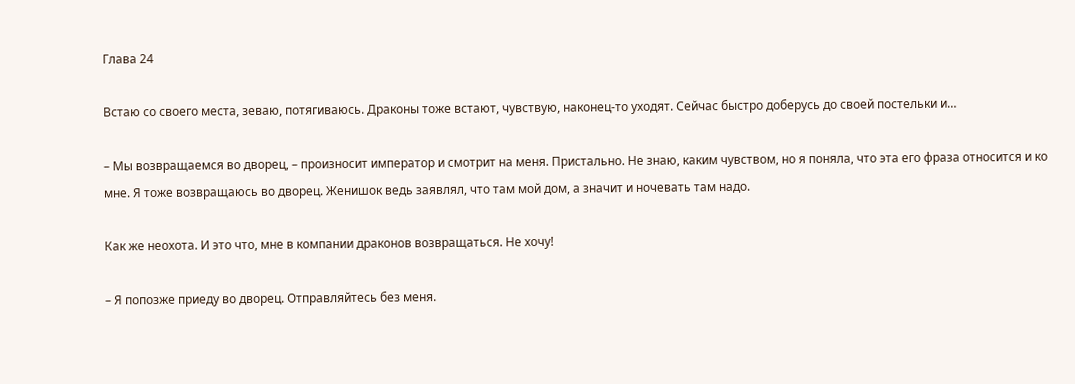Глава 24

Встаю со своего места, зеваю, потягиваюсь. Драконы тоже встают, чувствую, наконец-то уходят. Сейчас быстро доберусь до своей постельки и…

– Мы возвращаемся во дворец, – произносит император и смотрит на меня. Пристально. Не знаю, каким чувством, но я поняла, что эта его фраза относится и ко мне. Я тоже возвращаюсь во дворец. Женишок ведь заявлял, что там мой дом, а значит и ночевать там надо.

Как же неохота. И это что, мне в компании драконов возвращаться. Не хочу!

– Я попозже приеду во дворец. Отправляйтесь без меня.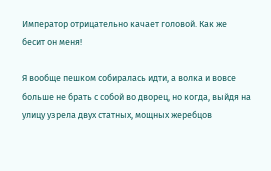Император отрицательно качает головой. Как же бесит он меня!

Я вообще пешком собиралась идти, а волка и вовсе больше не брать с собой во дворец, но когда, выйдя на улицу узрела двух статных, мощных жеребцов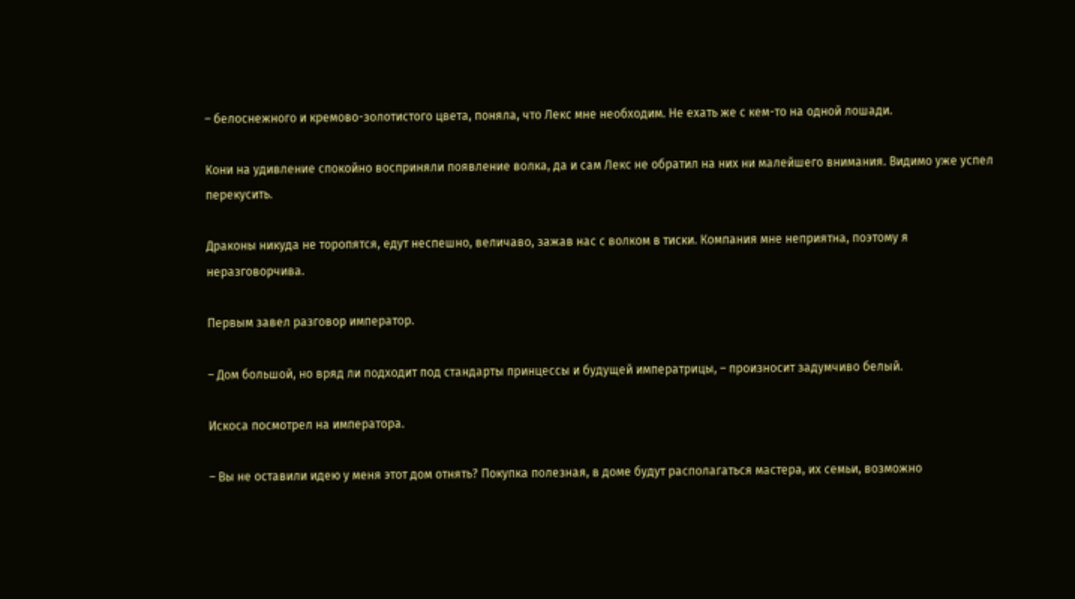– белоснежного и кремово-золотистого цвета, поняла, что Лекс мне необходим. Не ехать же с кем-то на одной лошади.

Кони на удивление спокойно восприняли появление волка, да и сам Лекс не обратил на них ни малейшего внимания. Видимо уже успел перекусить.

Драконы никуда не торопятся, едут неспешно, величаво, зажав нас с волком в тиски. Компания мне неприятна, поэтому я неразговорчива.

Первым завел разговор император.

– Дом большой, но вряд ли подходит под стандарты принцессы и будущей императрицы, – произносит задумчиво белый.

Искоса посмотрел на императора.

– Вы не оставили идею у меня этот дом отнять? Покупка полезная, в доме будут располагаться мастера, их семьи, возможно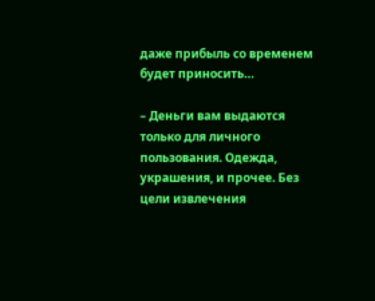даже прибыль со временем будет приносить…

– Деньги вам выдаются только для личного пользования. Одежда, украшения, и прочее. Без цели извлечения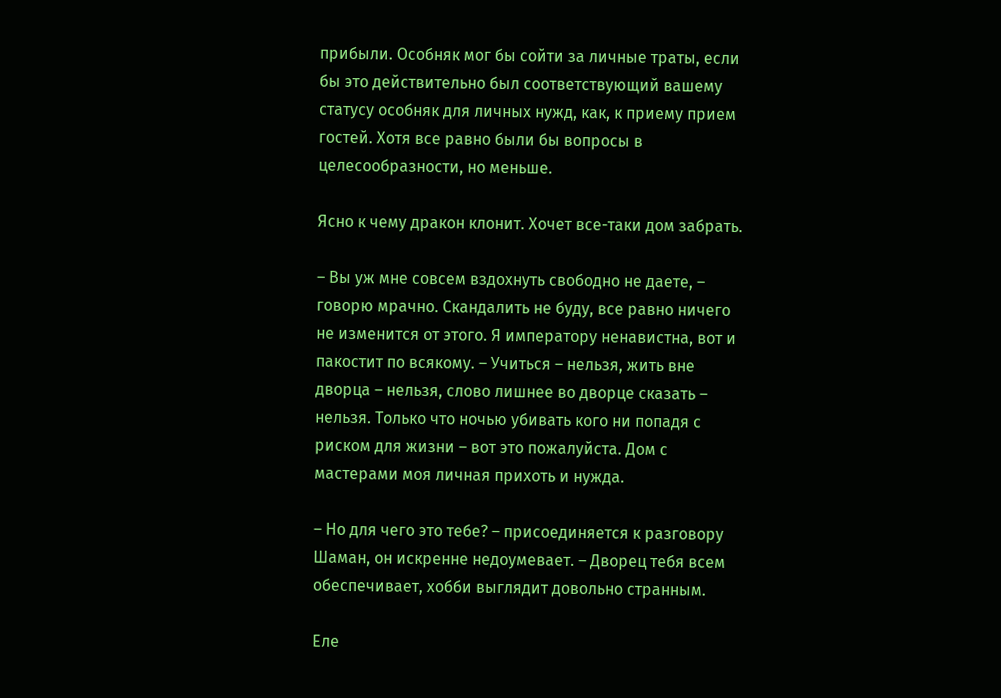прибыли. Особняк мог бы сойти за личные траты, если бы это действительно был соответствующий вашему статусу особняк для личных нужд, как, к приему прием гостей. Хотя все равно были бы вопросы в целесообразности, но меньше.

Ясно к чему дракон клонит. Хочет все-таки дом забрать.

– Вы уж мне совсем вздохнуть свободно не даете, – говорю мрачно. Скандалить не буду, все равно ничего не изменится от этого. Я императору ненавистна, вот и пакостит по всякому. – Учиться – нельзя, жить вне дворца – нельзя, слово лишнее во дворце сказать – нельзя. Только что ночью убивать кого ни попадя с риском для жизни – вот это пожалуйста. Дом с мастерами моя личная прихоть и нужда.

– Но для чего это тебе? – присоединяется к разговору Шаман, он искренне недоумевает. – Дворец тебя всем обеспечивает, хобби выглядит довольно странным.

Еле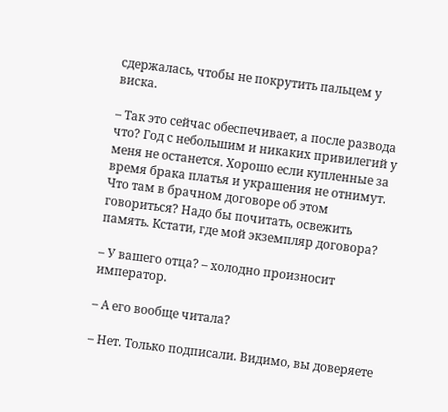сдержалась, чтобы не покрутить пальцем у виска.

– Так это сейчас обеспечивает, а после развода что? Год с небольшим и никаких привилегий у меня не останется. Хорошо если купленные за время брака платья и украшения не отнимут. Что там в брачном договоре об этом говориться? Надо бы почитать, освежить память. Кстати, где мой экземпляр договора?

– У вашего отца? – холодно произносит император.

– А его вообще читала?

– Нет. Только подписали. Видимо, вы доверяете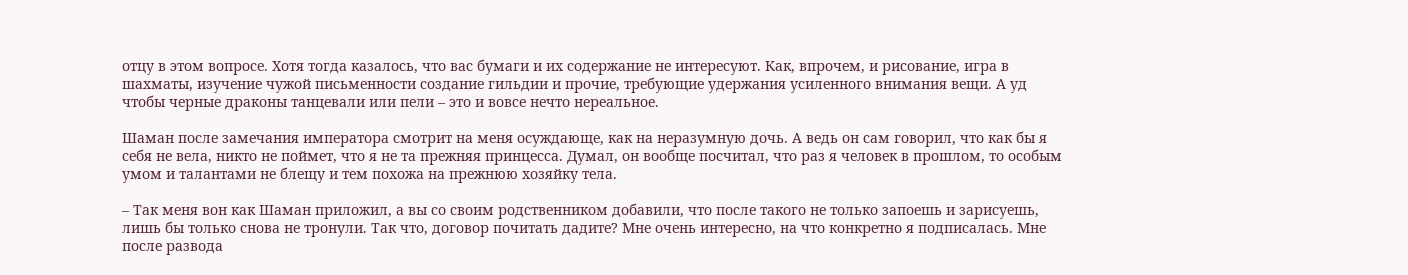отцу в этом вопросе. Хотя тогда казалось, что вас бумаги и их содержание не интересуют. Как, впрочем, и рисование, игра в шахматы, изучение чужой письменности создание гильдии и прочие, требующие удержания усиленного внимания вещи. А уд чтобы черные драконы танцевали или пели – это и вовсе нечто нереальное.

Шаман после замечания императора смотрит на меня осуждающе, как на неразумную дочь. А ведь он сам говорил, что как бы я себя не вела, никто не поймет, что я не та прежняя принцесса. Думал, он вообще посчитал, что раз я человек в прошлом, то особым умом и талантами не блещу и тем похожа на прежнюю хозяйку тела.

– Так меня вон как Шаман приложил, а вы со своим родственником добавили, что после такого не только запоешь и зарисуешь, лишь бы только снова не тронули. Так что, договор почитать дадите? Мне очень интересно, на что конкретно я подписалась. Мне после развода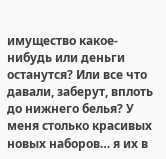имущество какое-нибудь или деньги останутся? Или все что давали, заберут, вплоть до нижнего белья? У меня столько красивых новых наборов… я их в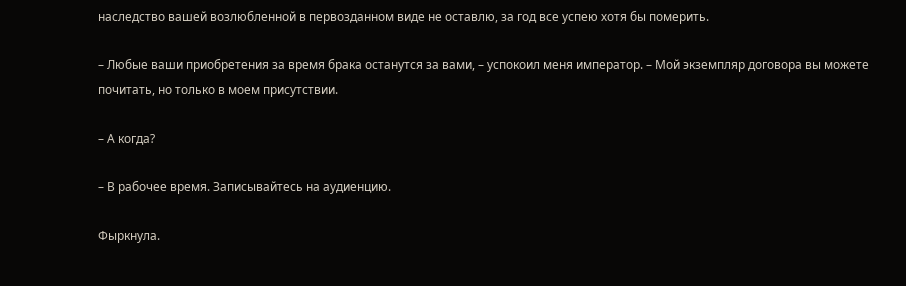наследство вашей возлюбленной в первозданном виде не оставлю, за год все успею хотя бы померить.

– Любые ваши приобретения за время брака останутся за вами, – успокоил меня император. – Мой экземпляр договора вы можете почитать, но только в моем присутствии.

– А когда?

– В рабочее время. Записывайтесь на аудиенцию.

Фыркнула.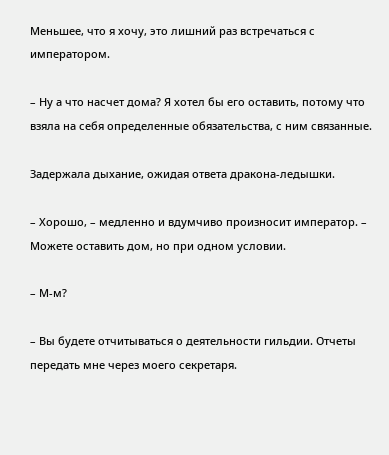Меньшее, что я хочу, это лишний раз встречаться с императором.

– Ну а что насчет дома? Я хотел бы его оставить, потому что взяла на себя определенные обязательства, с ним связанные.

Задержала дыхание, ожидая ответа дракона-ледышки.

– Хорошо, – медленно и вдумчиво произносит император. – Можете оставить дом, но при одном условии.

– М-м?

– Вы будете отчитываться о деятельности гильдии. Отчеты передать мне через моего секретаря.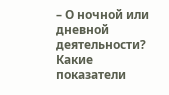– О ночной или дневной деятельности? Какие показатели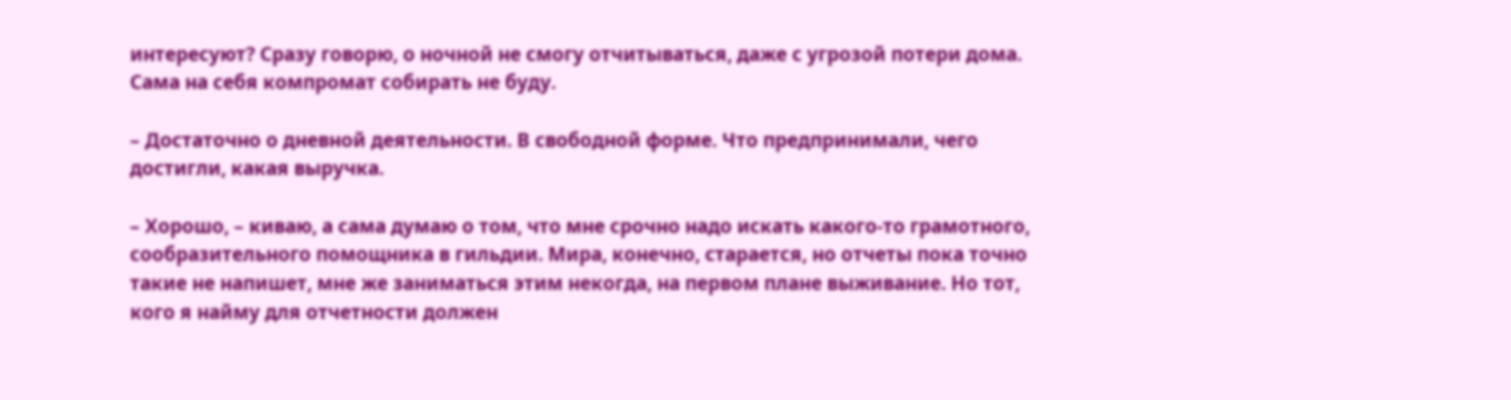интересуют? Сразу говорю, о ночной не смогу отчитываться, даже с угрозой потери дома. Сама на себя компромат собирать не буду.

– Достаточно о дневной деятельности. В свободной форме. Что предпринимали, чего достигли, какая выручка.

– Хорошо, – киваю, а сама думаю о том, что мне срочно надо искать какого-то грамотного, сообразительного помощника в гильдии. Мира, конечно, старается, но отчеты пока точно такие не напишет, мне же заниматься этим некогда, на первом плане выживание. Но тот, кого я найму для отчетности должен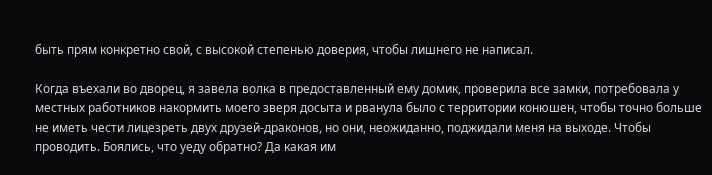быть прям конкретно свой, с высокой степенью доверия, чтобы лишнего не написал.

Когда въехали во дворец, я завела волка в предоставленный ему домик, проверила все замки, потребовала у местных работников накормить моего зверя досыта и рванула было с территории конюшен, чтобы точно больше не иметь чести лицезреть двух друзей-драконов, но они, неожиданно, поджидали меня на выходе. Чтобы проводить. Боялись, что уеду обратно? Да какая им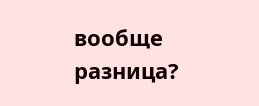вообще разница?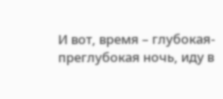И вот, время – глубокая-преглубокая ночь, иду в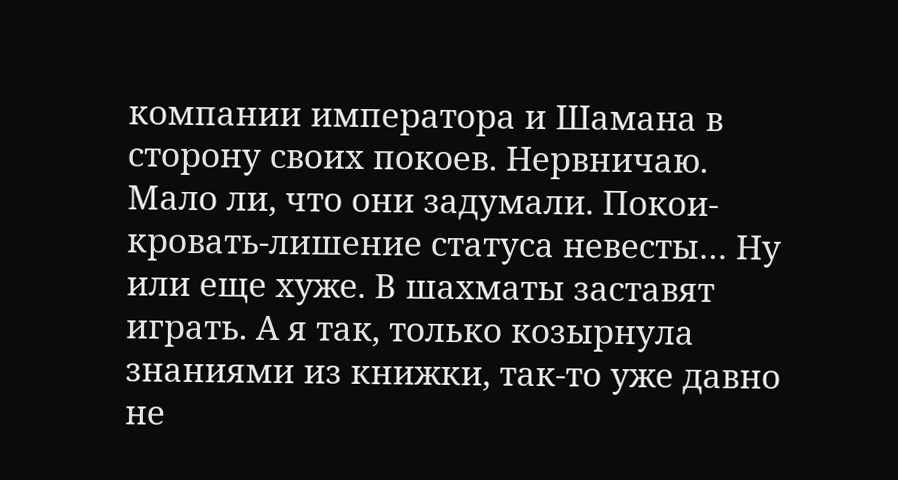компании императора и Шамана в сторону своих покоев. Нервничаю. Мало ли, что они задумали. Покои-кровать-лишение статуса невесты… Ну или еще хуже. В шахматы заставят играть. А я так, только козырнула знаниями из книжки, так-то уже давно не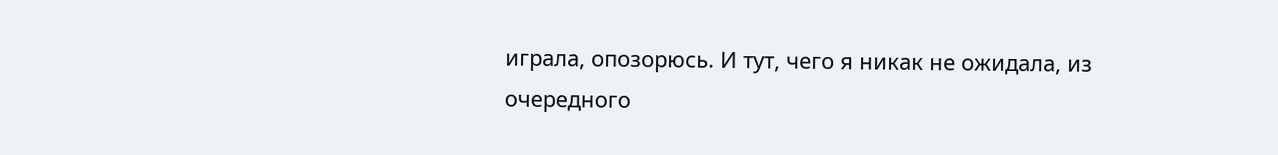играла, опозорюсь. И тут, чего я никак не ожидала, из очередного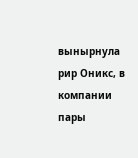вынырнула рир Оникс, в компании пары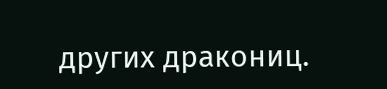других дракониц.